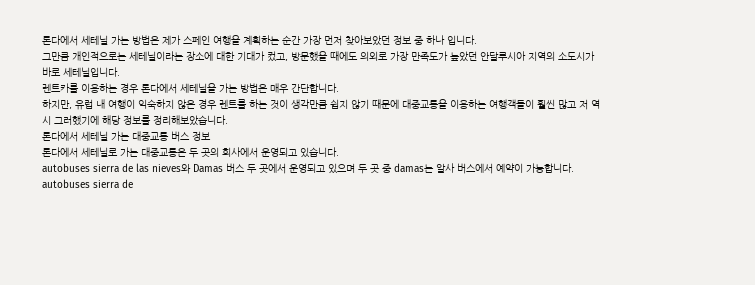론다에서 세테닐 가는 방법은 제가 스페인 여행을 계획하는 순간 가장 먼저 찾아보았던 정보 중 하나 입니다.
그만큼 개인적으로는 세테닐이라는 장소에 대한 기대가 컸고, 방문했을 때에도 의외로 가장 만족도가 높았던 안달루시아 지역의 소도시가 바로 세테닐입니다.
렌트카를 이용하는 경우 론다에서 세테닐을 가는 방법은 매우 간단합니다.
하지만, 유럽 내 여행이 익숙하지 않은 경우 렌트를 하는 것이 생각만큼 쉽지 않기 때문에 대중교통을 이용하는 여행객들이 훨씬 많고 저 역시 그러했기에 해당 정보를 정리해보았습니다.
론다에서 세테닐 가는 대중교통 버스 정보
론다에서 세테닐로 가는 대중교통은 두 곳의 회사에서 운영되고 있습니다.
autobuses sierra de las nieves와 Damas 버스 두 곳에서 운영되고 있으며 두 곳 중 damas는 알사 버스에서 예약이 가능합니다.
autobuses sierra de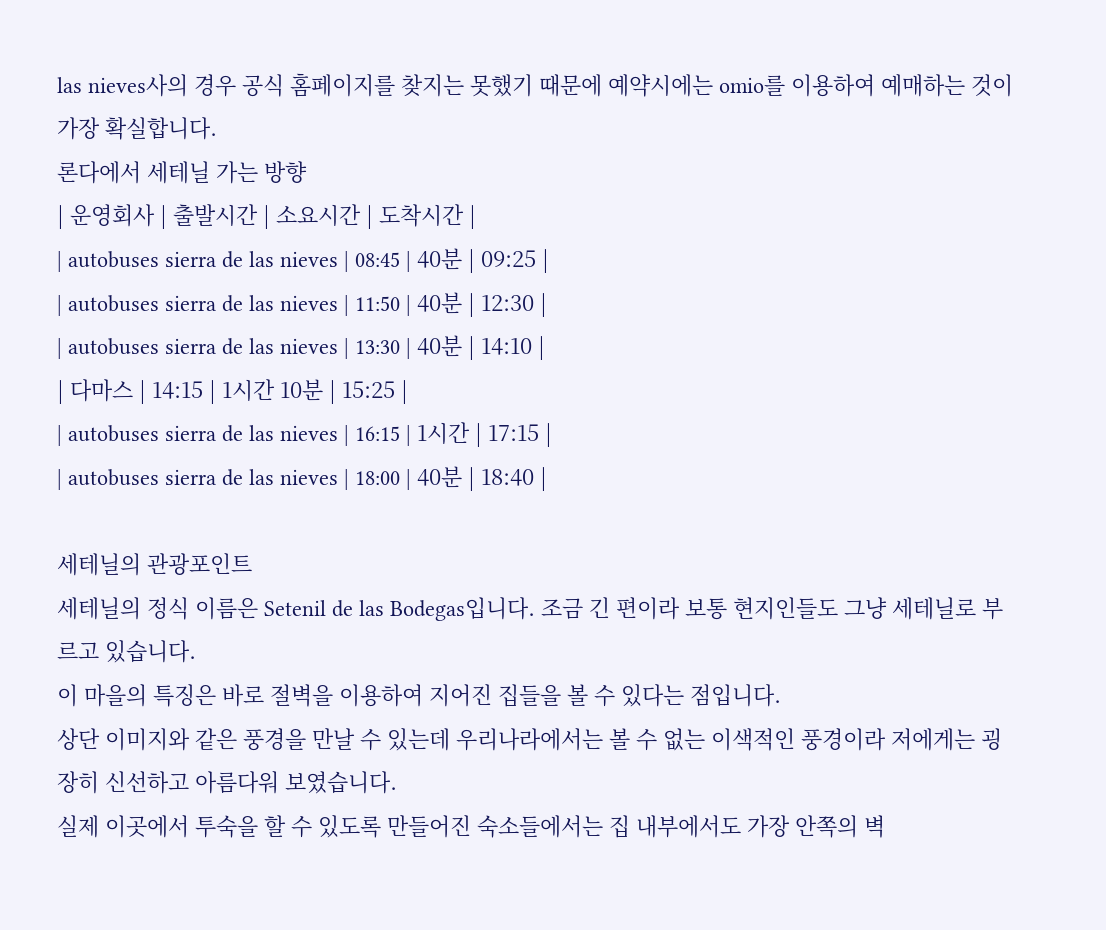las nieves사의 경우 공식 홈페이지를 찾지는 못했기 때문에 예약시에는 omio를 이용하여 예매하는 것이 가장 확실합니다.
론다에서 세테닐 가는 방향
| 운영회사 | 출발시간 | 소요시간 | 도착시간 |
| autobuses sierra de las nieves | 08:45 | 40분 | 09:25 |
| autobuses sierra de las nieves | 11:50 | 40분 | 12:30 |
| autobuses sierra de las nieves | 13:30 | 40분 | 14:10 |
| 다마스 | 14:15 | 1시간 10분 | 15:25 |
| autobuses sierra de las nieves | 16:15 | 1시간 | 17:15 |
| autobuses sierra de las nieves | 18:00 | 40분 | 18:40 |

세테닐의 관광포인트
세테닐의 정식 이름은 Setenil de las Bodegas입니다. 조금 긴 편이라 보통 현지인들도 그냥 세테닐로 부르고 있습니다.
이 마을의 특징은 바로 절벽을 이용하여 지어진 집들을 볼 수 있다는 점입니다.
상단 이미지와 같은 풍경을 만날 수 있는데 우리나라에서는 볼 수 없는 이색적인 풍경이라 저에게는 굉장히 신선하고 아름다워 보였습니다.
실제 이곳에서 투숙을 할 수 있도록 만들어진 숙소들에서는 집 내부에서도 가장 안쪽의 벽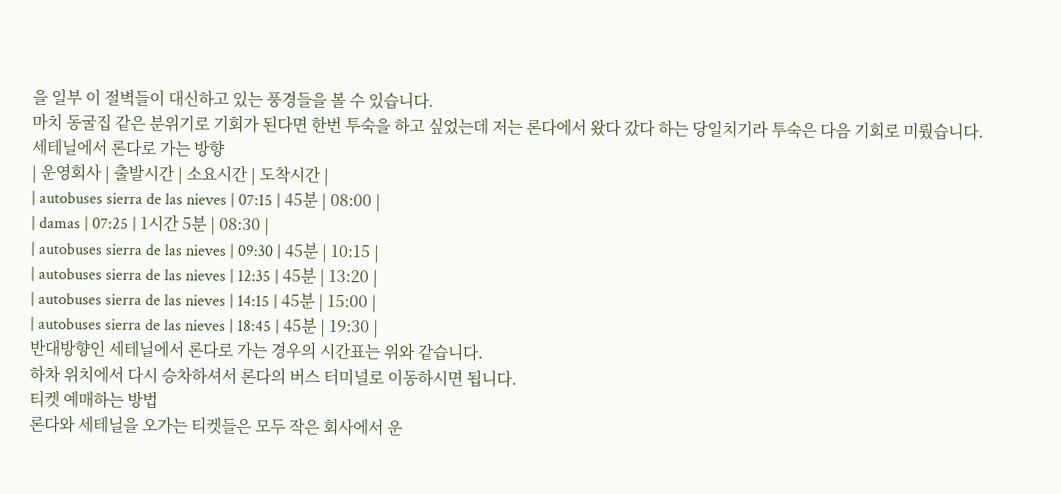을 일부 이 절벽들이 대신하고 있는 풍경들을 볼 수 있습니다.
마치 동굴집 같은 분위기로 기회가 된다면 한번 투숙을 하고 싶었는데 저는 론다에서 왔다 갔다 하는 당일치기라 투숙은 다음 기회로 미뤘습니다.
세테닐에서 론다로 가는 방향
| 운영회사 | 출발시간 | 소요시간 | 도착시간 |
| autobuses sierra de las nieves | 07:15 | 45분 | 08:00 |
| damas | 07:25 | 1시간 5분 | 08:30 |
| autobuses sierra de las nieves | 09:30 | 45분 | 10:15 |
| autobuses sierra de las nieves | 12:35 | 45분 | 13:20 |
| autobuses sierra de las nieves | 14:15 | 45분 | 15:00 |
| autobuses sierra de las nieves | 18:45 | 45분 | 19:30 |
반대방향인 세테닐에서 론다로 가는 경우의 시간표는 위와 같습니다.
하차 위치에서 다시 승차하셔서 론다의 버스 터미널로 이동하시면 됩니다.
티켓 예매하는 방법
론다와 세테닐을 오가는 티켓들은 모두 작은 회사에서 운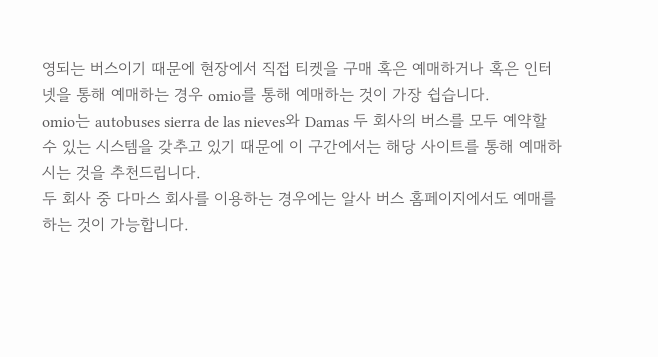영되는 버스이기 때문에 현장에서 직접 티켓을 구매 혹은 예매하거나 혹은 인터넷을 통해 예매하는 경우 omio를 통해 예매하는 것이 가장 쉽습니다.
omio는 autobuses sierra de las nieves와 Damas 두 회사의 버스를 모두 예약할 수 있는 시스템을 갖추고 있기 때문에 이 구간에서는 해당 사이트를 통해 예매하시는 것을 추천드립니다.
두 회사 중 다마스 회사를 이용하는 경우에는 알사 버스 홈페이지에서도 예매를 하는 것이 가능합니다.